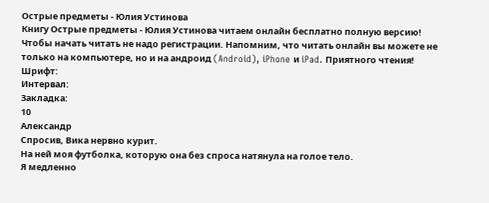Острые предметы - Юлия Устинова
Книгу Острые предметы - Юлия Устинова читаем онлайн бесплатно полную версию! Чтобы начать читать не надо регистрации. Напомним, что читать онлайн вы можете не только на компьютере, но и на андроид (Android), iPhone и iPad. Приятного чтения!
Шрифт:
Интервал:
Закладка:
10
Александр
Спросив, Вика нервно курит.
На ней моя футболка, которую она без спроса натянула на голое тело.
Я медленно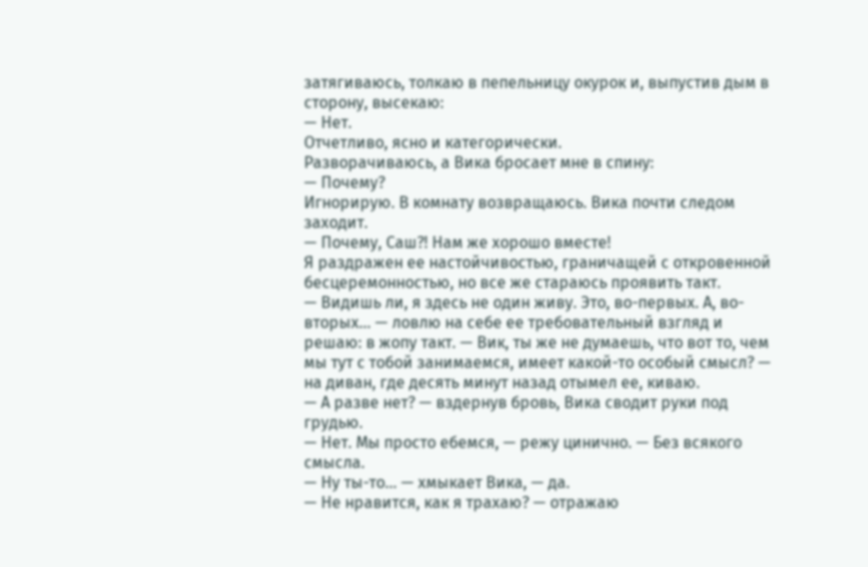затягиваюсь, толкаю в пепельницу окурок и, выпустив дым в сторону, высекаю:
— Нет.
Отчетливо, ясно и категорически.
Разворачиваюсь, а Вика бросает мне в спину:
— Почему?
Игнорирую. В комнату возвращаюсь. Вика почти следом заходит.
— Почему, Саш?! Нам же хорошо вместе!
Я раздражен ее настойчивостью, граничащей с откровенной бесцеремонностью, но все же стараюсь проявить такт.
— Видишь ли, я здесь не один живу. Это, во-первых. А, во-вторых… — ловлю на себе ее требовательный взгляд и решаю: в жопу такт. — Вик, ты же не думаешь, что вот то, чем мы тут с тобой занимаемся, имеет какой-то особый смысл? — на диван, где десять минут назад отымел ее, киваю.
— А разве нет? — вздернув бровь, Вика сводит руки под грудью.
— Нет. Мы просто ебемся, — режу цинично. — Без всякого смысла.
— Ну ты-то… — хмыкает Вика, — да.
— Не нравится, как я трахаю? — отражаю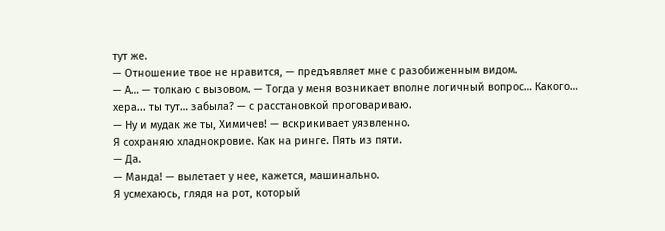тут же.
— Отношение твое не нравится, — предъявляет мне с разобиженным видом.
— А… — толкаю с вызовом. — Тогда у меня возникает вполне логичный вопрос… Какого… хера... ты тут… забыла? — с расстановкой проговариваю.
— Ну и мудак же ты, Химичев! — вскрикивает уязвленно.
Я сохраняю хладнокровие. Как на ринге. Пять из пяти.
— Да.
— Манда! — вылетает у нее, кажется, машинально.
Я усмехаюсь, глядя на рот, который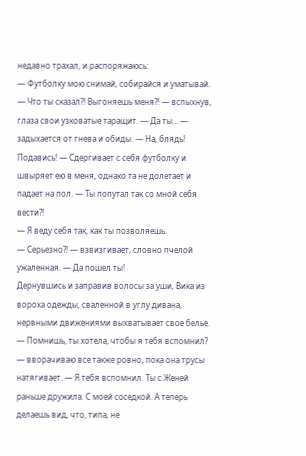недавно трахал, и распоряжаюсь:
— Футболку мою снимай, собирайся и уматывай.
— Что ты сказал?! Выгоняешь меня?! — вспыхнув, глаза свои узковатые таращит. — Да ты… — задыхается от гнева и обиды. — На, блядь! Подавись! — Сдергивает с себя футболку и швыряет ею в меня, однако та не долетает и падает на пол. — Ты попутал так со мной себя вести?!
— Я веду себя так, как ты позволяешь.
— Серьезно?! — взвизгивает, словно пчелой ужаленная. — Да пошел ты!
Дернувшись и заправив волосы за уши, Вика из вороха одежды, сваленной в углу дивана, нервными движениями выхватывает свое белье.
— Помнишь, ты хотела, чтобы я тебя вспомнил? — вворачиваю все также ровно, пока она трусы натягивает. — Я тебя вспомнил. Ты с Женей раньше дружила. С моей соседкой. А теперь делаешь вид, что, типа, не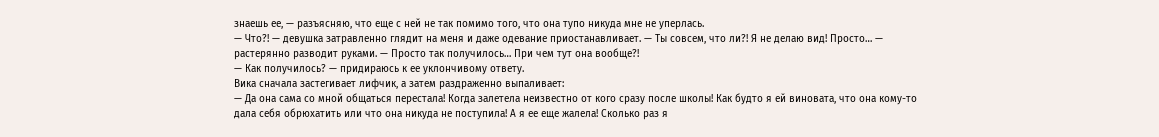знаешь ее, — разъясняю, что еще с ней не так помимо того, что она тупо никуда мне не уперлась.
— Что?! — девушка затравленно глядит на меня и даже одевание приостанавливает. — Ты совсем, что ли?! Я не делаю вид! Просто… — растерянно разводит руками. — Просто так получилось… При чем тут она вообще?!
— Как получилось? — придираюсь к ее уклончивому ответу.
Вика сначала застегивает лифчик, а затем раздраженно выпаливает:
— Да она сама со мной общаться перестала! Когда залетела неизвестно от кого сразу после школы! Как будто я ей виновата, что она кому-то дала себя обрюхатить или что она никуда не поступила! А я ее еще жалела! Сколько раз я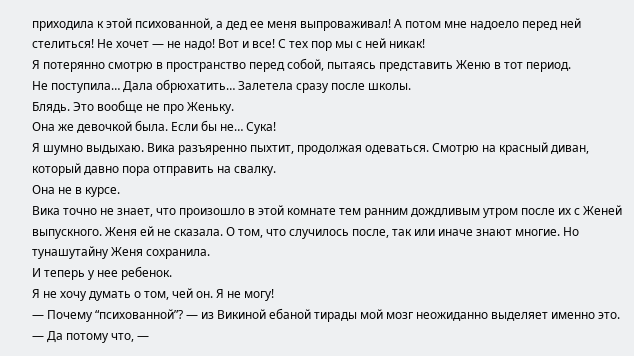приходила к этой психованной, а дед ее меня выпроваживал! А потом мне надоело перед ней стелиться! Не хочет — не надо! Вот и все! С тех пор мы с ней никак!
Я потерянно смотрю в пространство перед собой, пытаясь представить Женю в тот период.
Не поступила… Дала обрюхатить… Залетела сразу после школы.
Блядь. Это вообще не про Женьку.
Она же девочкой была. Если бы не… Сука!
Я шумно выдыхаю. Вика разъяренно пыхтит, продолжая одеваться. Смотрю на красный диван, который давно пора отправить на свалку.
Она не в курсе.
Вика точно не знает, что произошло в этой комнате тем ранним дождливым утром после их с Женей выпускного. Женя ей не сказала. О том, что случилось после, так или иначе знают многие. Но тунашутайну Женя сохранила.
И теперь у нее ребенок.
Я не хочу думать о том, чей он. Я не могу!
— Почему “психованной”? — из Викиной ебаной тирады мой мозг неожиданно выделяет именно это.
— Да потому что, —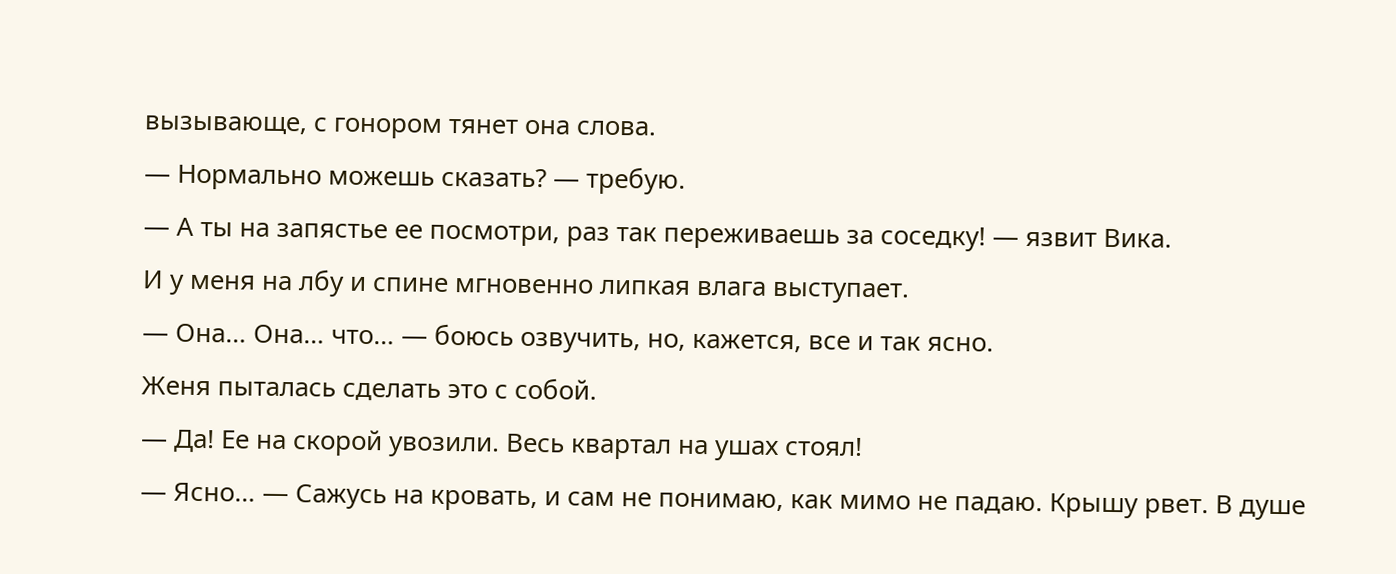вызывающе, с гонором тянет она слова.
— Нормально можешь сказать? — требую.
— А ты на запястье ее посмотри, раз так переживаешь за соседку! — язвит Вика.
И у меня на лбу и спине мгновенно липкая влага выступает.
— Она… Она… что… — боюсь озвучить, но, кажется, все и так ясно.
Женя пыталась сделать это с собой.
— Да! Ее на скорой увозили. Весь квартал на ушах стоял!
— Ясно… — Сажусь на кровать, и сам не понимаю, как мимо не падаю. Крышу рвет. В душе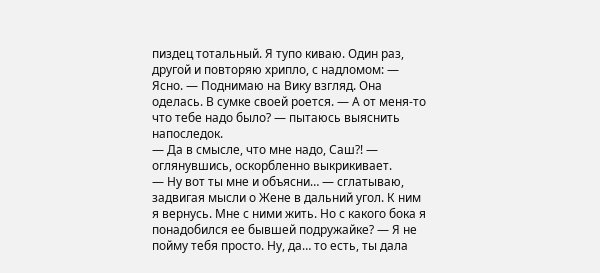пиздец тотальный. Я тупо киваю. Один раз, другой и повторяю хрипло, с надломом: — Ясно. — Поднимаю на Вику взгляд. Она оделась. В сумке своей роется. — А от меня-то что тебе надо было? — пытаюсь выяснить напоследок.
— Да в смысле, что мне надо, Саш?! — оглянувшись, оскорбленно выкрикивает.
— Ну вот ты мне и объясни… — сглатываю, задвигая мысли о Жене в дальний угол. К ним я вернусь. Мне с ними жить. Но с какого бока я понадобился ее бывшей подружайке? — Я не пойму тебя просто. Ну, да… то есть, ты дала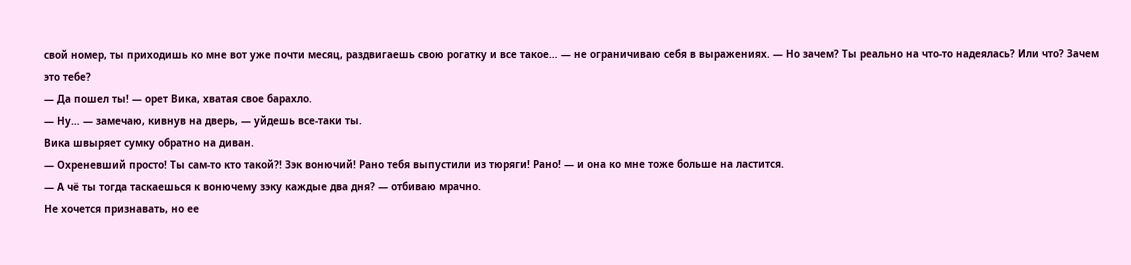свой номер, ты приходишь ко мне вот уже почти месяц, раздвигаешь свою рогатку и все такое… — не ограничиваю себя в выражениях. — Но зачем? Ты реально на что-то надеялась? Или что? Зачем это тебе?
— Да пошел ты! — орет Вика, хватая свое барахло.
— Ну… — замечаю, кивнув на дверь, — уйдешь все-таки ты.
Вика швыряет сумку обратно на диван.
— Охреневший просто! Ты сам-то кто такой?! Зэк вонючий! Рано тебя выпустили из тюряги! Рано! — и она ко мне тоже больше на ластится.
— А чё ты тогда таскаешься к вонючему зэку каждые два дня? — отбиваю мрачно.
Не хочется признавать, но ее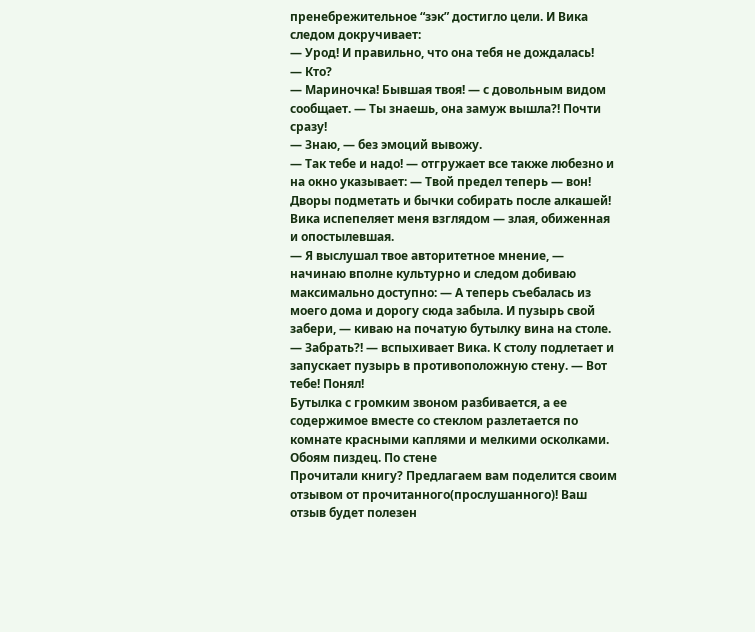пренебрежительное “зэк” достигло цели. И Вика следом докручивает:
— Урод! И правильно, что она тебя не дождалась!
— Кто?
— Мариночка! Бывшая твоя! — с довольным видом сообщает. — Ты знаешь, она замуж вышла?! Почти сразу!
— Знаю, — без эмоций вывожу.
— Так тебе и надо! — отгружает все также любезно и на окно указывает: — Твой предел теперь — вон! Дворы подметать и бычки собирать после алкашей!
Вика испепеляет меня взглядом — злая, обиженная и опостылевшая.
— Я выслушал твое авторитетное мнение, — начинаю вполне культурно и следом добиваю максимально доступно: — А теперь съебалась из моего дома и дорогу сюда забыла. И пузырь свой забери, — киваю на початую бутылку вина на столе.
— Забрать?! — вспыхивает Вика. К столу подлетает и запускает пузырь в противоположную стену. — Вот тебе! Понял!
Бутылка с громким звоном разбивается, а ее содержимое вместе со стеклом разлетается по комнате красными каплями и мелкими осколками. Обоям пиздец. По стене
Прочитали книгу? Предлагаем вам поделится своим отзывом от прочитанного(прослушанного)! Ваш отзыв будет полезен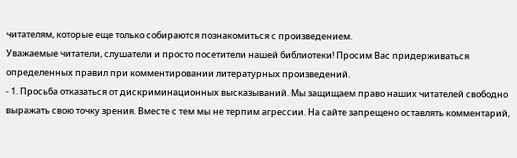читателям, которые еще только собираются познакомиться с произведением.
Уважаемые читатели, слушатели и просто посетители нашей библиотеки! Просим Вас придерживаться определенных правил при комментировании литературных произведений.
- 1. Просьба отказаться от дискриминационных высказываний. Мы защищаем право наших читателей свободно выражать свою точку зрения. Вместе с тем мы не терпим агрессии. На сайте запрещено оставлять комментарий,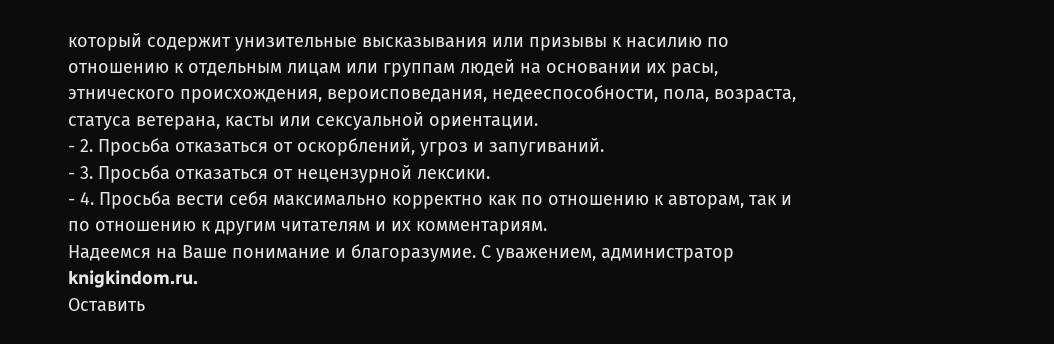который содержит унизительные высказывания или призывы к насилию по отношению к отдельным лицам или группам людей на основании их расы, этнического происхождения, вероисповедания, недееспособности, пола, возраста, статуса ветерана, касты или сексуальной ориентации.
- 2. Просьба отказаться от оскорблений, угроз и запугиваний.
- 3. Просьба отказаться от нецензурной лексики.
- 4. Просьба вести себя максимально корректно как по отношению к авторам, так и по отношению к другим читателям и их комментариям.
Надеемся на Ваше понимание и благоразумие. С уважением, администратор knigkindom.ru.
Оставить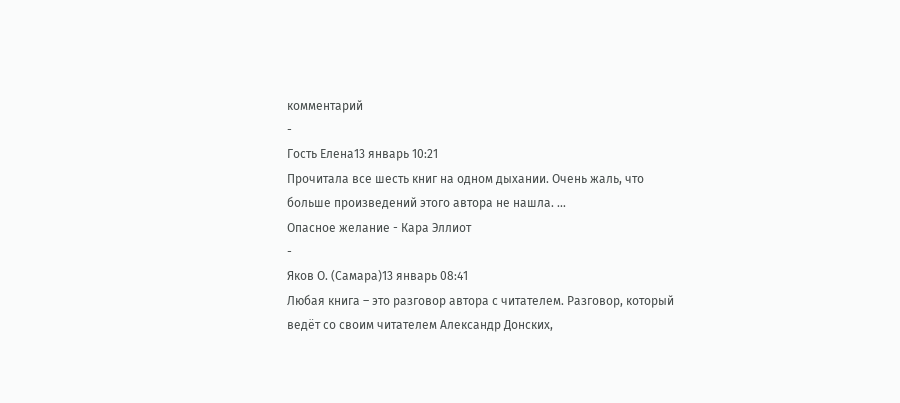комментарий
-
Гость Елена13 январь 10:21
Прочитала все шесть книг на одном дыхании. Очень жаль, что больше произведений этого автора не нашла. ...
Опасное желание - Кара Эллиот
-
Яков О. (Самара)13 январь 08:41
Любая книга – это разговор автора с читателем. Разговор, который ведёт со своим читателем Александр Донских,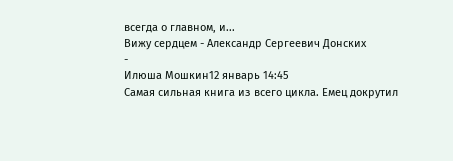всегда о главном, и...
Вижу сердцем - Александр Сергеевич Донских
-
Илюша Мошкин12 январь 14:45
Самая сильная книга из всего цикла. Емец докрутил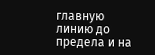главную линию до предела и на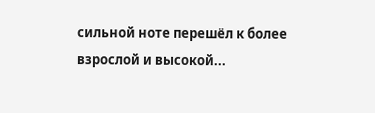сильной ноте перешёл к более взрослой и высокой...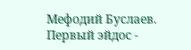Мефодий Буслаев. Первый эйдос -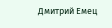Дмитрий Емец